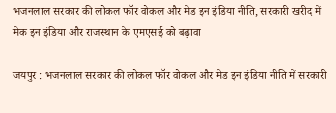भजनलाल सरकार की लोकल फॉर वोकल और मेड इन इंडिया नीति, सरकारी खरीद में मेक इन इंडिया और राजस्थान के एमएसई को बढ़ावा

जयपुर : भजनलाल सरकार की लोकल फॉर वोकल और मेड इन इंडिया नीति में सरकारी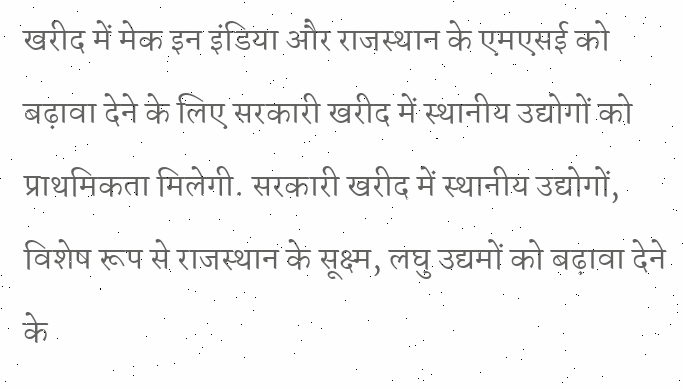खरीद में मेक इन इंडिया और राजस्थान के एमएसई को बढ़ावा देने के लिए सरकारी खरीद में स्थानीय उद्योगों को प्राथमिकता मिलेगी. सरकारी खरीद में स्थानीय उद्योगों, विशेष रूप से राजस्थान के सूक्ष्म, लघु उद्यमों को बढ़ावा देने के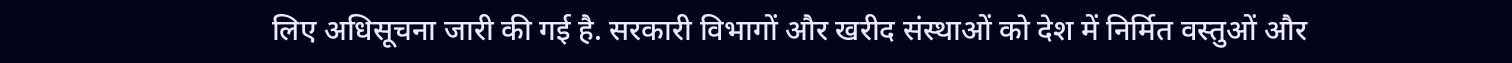लिए अधिसूचना जारी की गई है. सरकारी विभागों और खरीद संस्थाओं को देश में निर्मित वस्तुओं और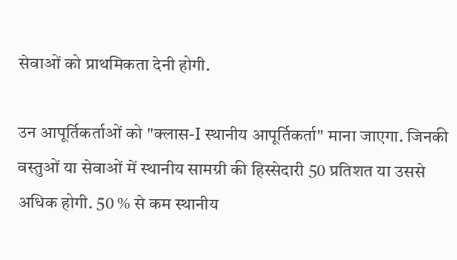सेवाओं को प्राथमिकता देनी होगी.

उन आपूर्तिकर्ताओं को "क्लास-I स्थानीय आपूर्तिकर्ता" माना जाएगा. जिनकी वस्तुओं या सेवाओं में स्थानीय सामग्री की हिस्सेदारी 50 प्रतिशत या उससे अधिक होगी. 50 % से कम स्थानीय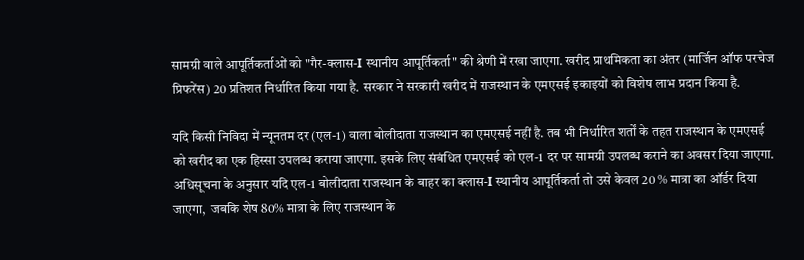सामग्री वाले आपूर्तिकर्ताओं को "गैर-क्लास-I स्थानीय आपूर्तिकर्ता" की श्रेणी में रखा जाएगा. खरीद प्राथमिकता का अंतर (मार्जिन ऑफ परचेज प्रिफरेंस) 20 प्रतिशत निर्धारित किया गया है. सरकार ने सरकारी खरीद में राजस्थान के एमएसई इकाइयों को विशेष लाभ प्रदान किया है.

यदि किसी निविदा में न्यूनतम दर (एल-1) वाला बोलीदाता राजस्थान का एमएसई नहीं है. तब भी निर्धारित शर्तों के तहत राजस्थान के एमएसई को खरीद का एक हिस्सा उपलब्ध कराया जाएगा. इसके लिए संबंधित एमएसई को एल-1 दर पर सामग्री उपलब्ध कराने का अवसर दिया जाएगा. अधिसूचना के अनुसार यदि एल-1 बोलीदाता राजस्थान के बाहर का क्लास-I स्थानीय आपूर्तिकर्ता तो उसे केवल 20 % मात्रा का ऑर्डर दिया जाएगा,  जबकि शेष 80% मात्रा के लिए राजस्थान के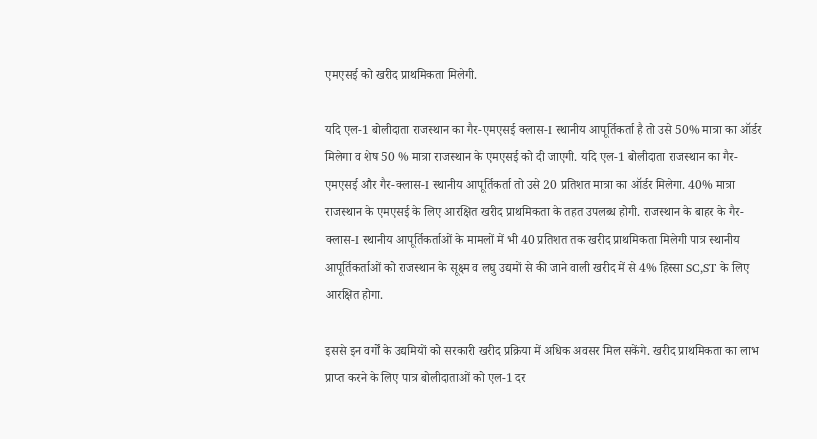एमएसई को खरीद प्राथमिकता मिलेगी.

यदि एल-1 बोलीदाता राजस्थान का गैर-एमएसई क्लास-I स्थानीय आपूर्तिकर्ता है तो उसे 50% मात्रा का ऑर्डर मिलेगा व शेष 50 % मात्रा राजस्थान के एमएसई को दी जाएगी. यदि एल-1 बोलीदाता राजस्थान का गैर-एमएसई और गैर-क्लास-I स्थानीय आपूर्तिकर्ता तो उसे 20 प्रतिशत मात्रा का ऑर्डर मिलेगा. 40% मात्रा राजस्थान के एमएसई के लिए आरक्षित खरीद प्राथमिकता के तहत उपलब्ध होगी. राजस्थान के बाहर के गैर-क्लास-I स्थानीय आपूर्तिकर्ताओं के मामलों में भी 40 प्रतिशत तक खरीद प्राथमिकता मिलेगी पात्र स्थानीय आपूर्तिकर्ताओं को राजस्थान के सूक्ष्म व लघु उद्यमों से की जाने वाली खरीद में से 4% हिस्सा SC,ST के लिए आरक्षित होगा.

इससे इन वर्गों के उद्यमियों को सरकारी खरीद प्रक्रिया में अधिक अवसर मिल सकेंगे. खरीद प्राथमिकता का लाभ प्राप्त करने के लिए पात्र बोलीदाताओं को एल-1 दर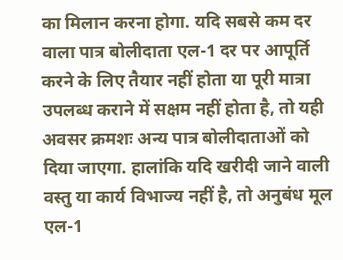का मिलान करना होगा. यदि सबसे कम दर वाला पात्र बोलीदाता एल-1 दर पर आपूर्ति करने के लिए तैयार नहीं होता या पूरी मात्रा उपलब्ध कराने में सक्षम नहीं होता है, तो यही अवसर क्रमशः अन्य पात्र बोलीदाताओं को दिया जाएगा. हालांकि यदि खरीदी जाने वाली वस्तु या कार्य विभाज्य नहीं है, तो अनुबंध मूल एल-1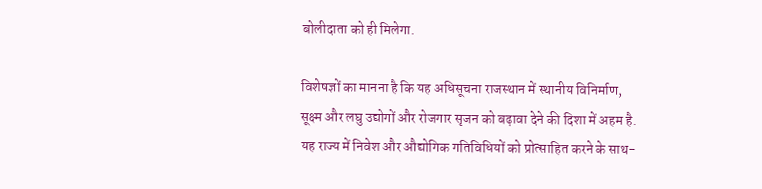बोलीदाता को ही मिलेगा.

विशेषज्ञों का मानना है कि यह अधिसूचना राजस्थान में स्थानीय विनिर्माण,  सूक्ष्म और लघु उद्योगों और रोजगार सृजन को बढ़ावा देने की दिशा में अहम है. यह राज्य में निवेश और औद्योगिक गतिविधियों को प्रोत्साहित करने के साथ-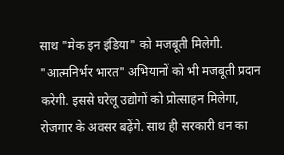साथ "मेक इन इंडिया" को मजबूती मिलेगी. "आत्मनिर्भर भारत" अभियानों को भी मजबूती प्रदान करेगी. इससे घरेलू उद्योगों को प्रोत्साहन मिलेगा, रोजगार के अवसर बढ़ेंगे. साथ ही सरकारी धन का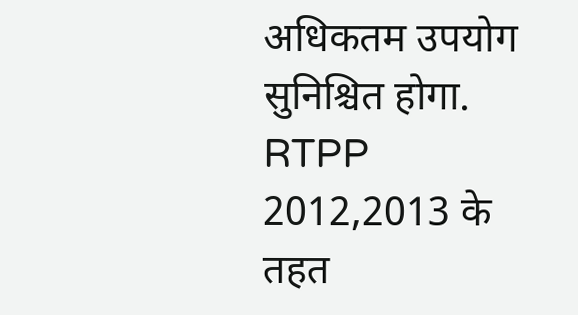अधिकतम उपयोग सुनिश्चित होगा.  RTPP 2012,2013 के तहत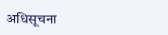अधिसूचना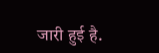जारी हुई है.